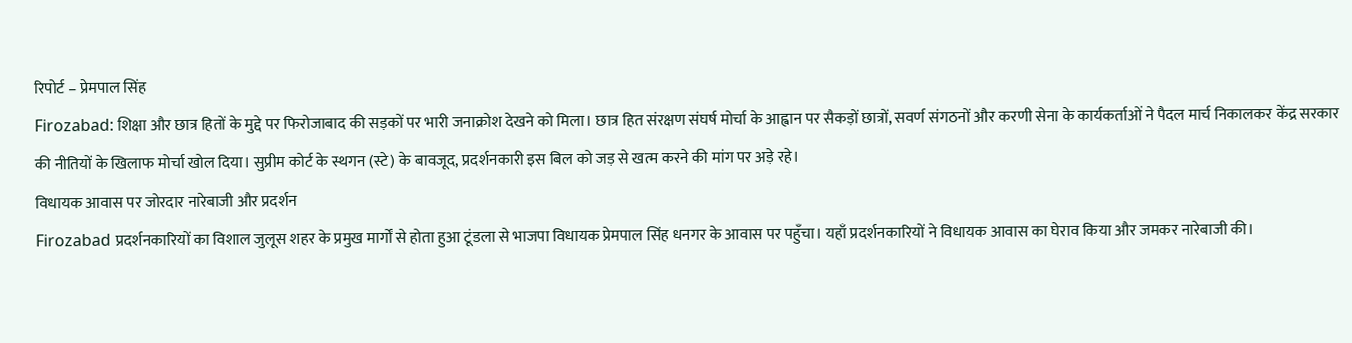रिपोर्ट – प्रेमपाल सिंह
Firozabad: शिक्षा और छात्र हितों के मुद्दे पर फिरोजाबाद की सड़कों पर भारी जनाक्रोश देखने को मिला। छात्र हित संरक्षण संघर्ष मोर्चा के आह्वान पर सैकड़ों छात्रों, सवर्ण संगठनों और करणी सेना के कार्यकर्ताओं ने पैदल मार्च निकालकर केंद्र सरकार की नीतियों के खिलाफ मोर्चा खोल दिया। सुप्रीम कोर्ट के स्थगन (स्टे) के बावजूद, प्रदर्शनकारी इस बिल को जड़ से खत्म करने की मांग पर अड़े रहे।
विधायक आवास पर जोरदार नारेबाजी और प्रदर्शन
Firozabad प्रदर्शनकारियों का विशाल जुलूस शहर के प्रमुख मार्गों से होता हुआ टूंडला से भाजपा विधायक प्रेमपाल सिंह धनगर के आवास पर पहुँचा। यहाँ प्रदर्शनकारियों ने विधायक आवास का घेराव किया और जमकर नारेबाजी की।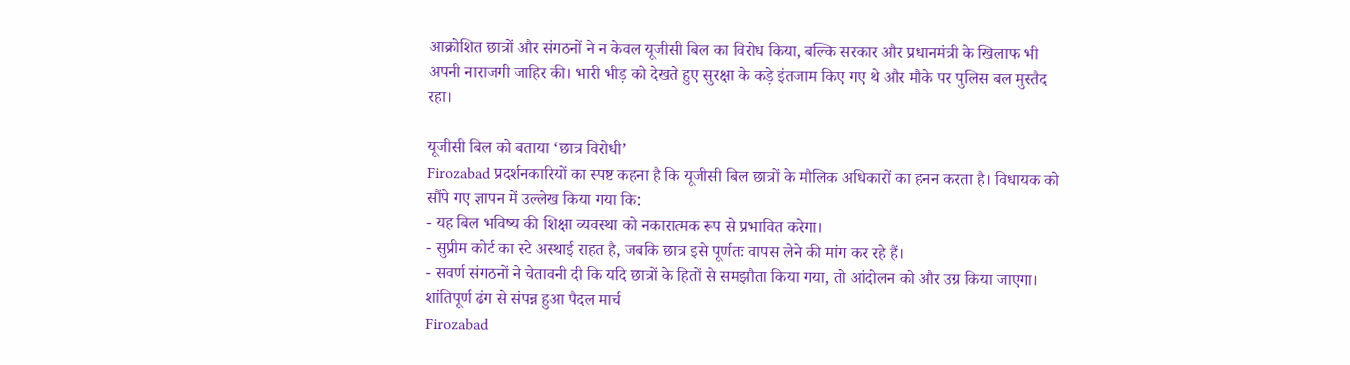आक्रोशित छात्रों और संगठनों ने न केवल यूजीसी बिल का विरोध किया, बल्कि सरकार और प्रधानमंत्री के खिलाफ भी अपनी नाराजगी जाहिर की। भारी भीड़ को देखते हुए सुरक्षा के कड़े इंतजाम किए गए थे और मौके पर पुलिस बल मुस्तैद रहा।

यूजीसी बिल को बताया ‘छात्र विरोधी’
Firozabad प्रदर्शनकारियों का स्पष्ट कहना है कि यूजीसी बिल छात्रों के मौलिक अधिकारों का हनन करता है। विधायक को सौंपे गए ज्ञापन में उल्लेख किया गया कि:
- यह बिल भविष्य की शिक्षा व्यवस्था को नकारात्मक रूप से प्रभावित करेगा।
- सुप्रीम कोर्ट का स्टे अस्थाई राहत है, जबकि छात्र इसे पूर्णतः वापस लेने की मांग कर रहे हैं।
- सवर्ण संगठनों ने चेतावनी दी कि यदि छात्रों के हितों से समझौता किया गया, तो आंदोलन को और उग्र किया जाएगा।
शांतिपूर्ण ढंग से संपन्न हुआ पैदल मार्च
Firozabad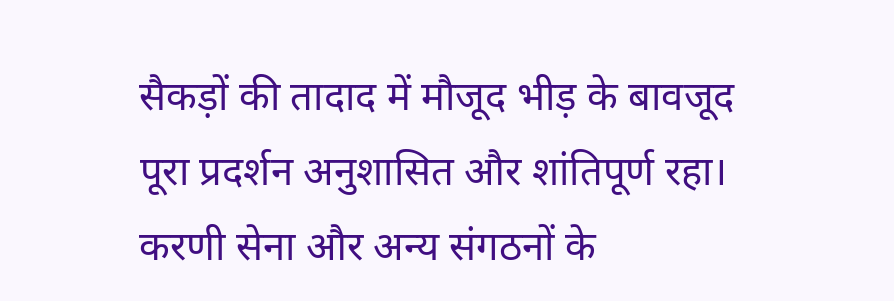सैकड़ों की तादाद में मौजूद भीड़ के बावजूद पूरा प्रदर्शन अनुशासित और शांतिपूर्ण रहा। करणी सेना और अन्य संगठनों के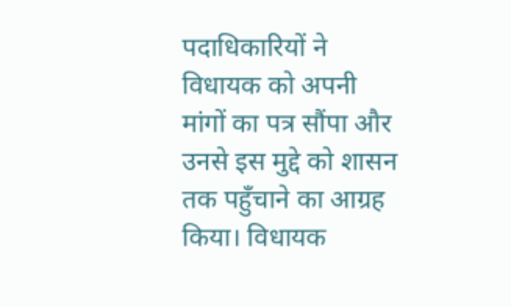पदाधिकारियों ने विधायक को अपनी मांगों का पत्र सौंपा और उनसे इस मुद्दे को शासन तक पहुँचाने का आग्रह किया। विधायक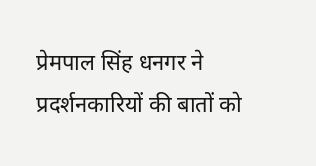प्रेमपाल सिंह धनगर ने प्रदर्शनकारियों की बातों को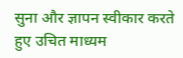सुना और ज्ञापन स्वीकार करते हुए उचित माध्यम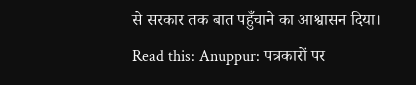से सरकार तक बात पहुँचाने का आश्वासन दिया।
Read this: Anuppur: पत्रकारों पर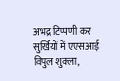अभद्र टिप्पणी कर सुर्खियों में एएसआई विपुल शुक्ला,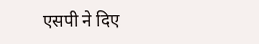एसपी ने दिए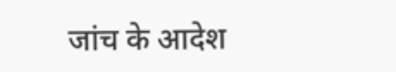जांच के आदेश